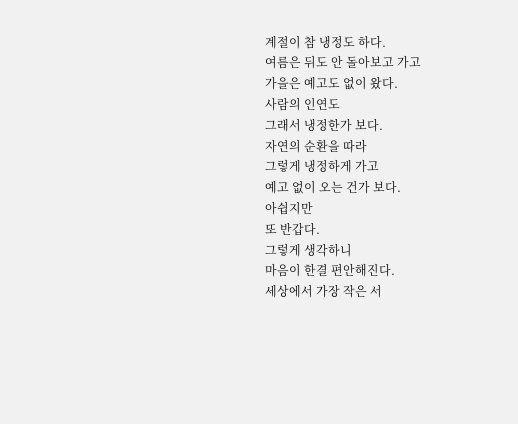계절이 참 냉정도 하다.
여름은 뒤도 안 돌아보고 가고
가을은 예고도 없이 왔다.
사람의 인연도
그래서 냉정한가 보다.
자연의 순환을 따라
그렇게 냉정하게 가고
예고 없이 오는 건가 보다.
아쉽지만
또 반갑다.
그렇게 생각하니
마음이 한결 편안해진다.
세상에서 가장 작은 서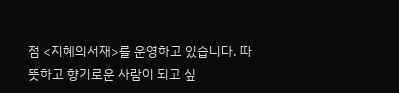점 <지혜의서재>를 운영하고 있습니다. 따뜻하고 향기로운 사람이 되고 싶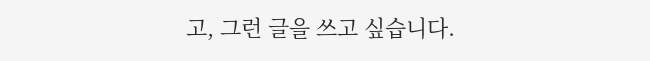고, 그런 글을 쓰고 싶습니다.